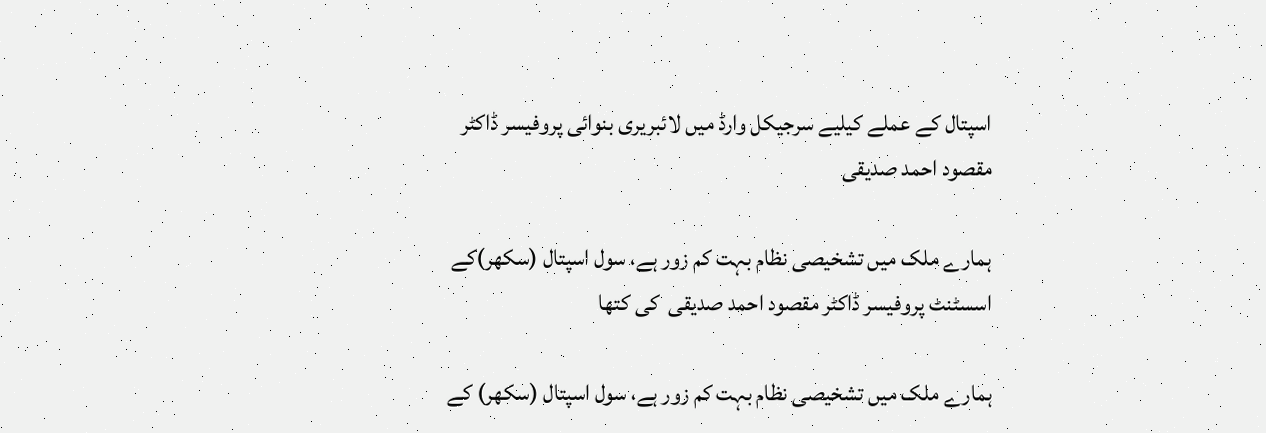اسپتال کے عملے کیلیے سرجیکل وارڈ میں لائبریری بنوائی پروفیسر ڈاکٹر مقصود احمد صدیقی

ہمارے ملک میں تشخیصی نظام بہت کم زور ہے، سول اسپتال (سکھر)کے اسسٹنٹ پروفیسر ڈاکٹر مقصود احمد صدیقی  کی کتھا

ہمارے ملک میں تشخیصی نظام بہت کم زور ہے، سول اسپتال (سکھر) کے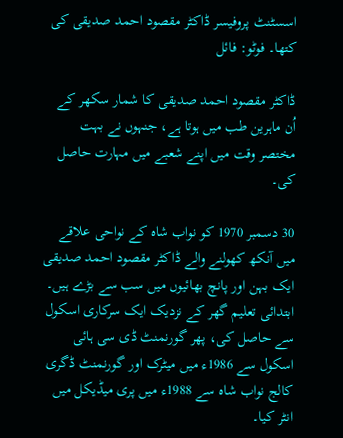اسسٹنٹ پروفیسر ڈاکٹر مقصود احمد صدیقی کی کتھا۔ فوٹو: فائل

ڈاکٹر مقصود احمد صدیقی کا شمار سکھر کے اُن ماہرین طب میں ہوتا ہے، جنہوں نے بہت مختصر وقت میں اپنے شعبے میں مہارت حاصل کی۔

30 دسمبر 1970 کو نواب شاہ کے نواحی علاقے میں آنکھ کھولنے والے ڈاکٹر مقصود احمد صدیقی ایک بہن اور پانچ بھائیوں میں سب سے بڑے ہیں۔ ابتدائی تعلیم گھر کے نزدیک ایک سرکاری اسکول سے حاصل کی، پھر گورنمنٹ ڈی سی ہائی اسکول سے 1986ء میں میٹرک اور گورنمنٹ ڈگری کالج نواب شاہ سے 1988ء میں پری میڈیکل میں انٹر کیا۔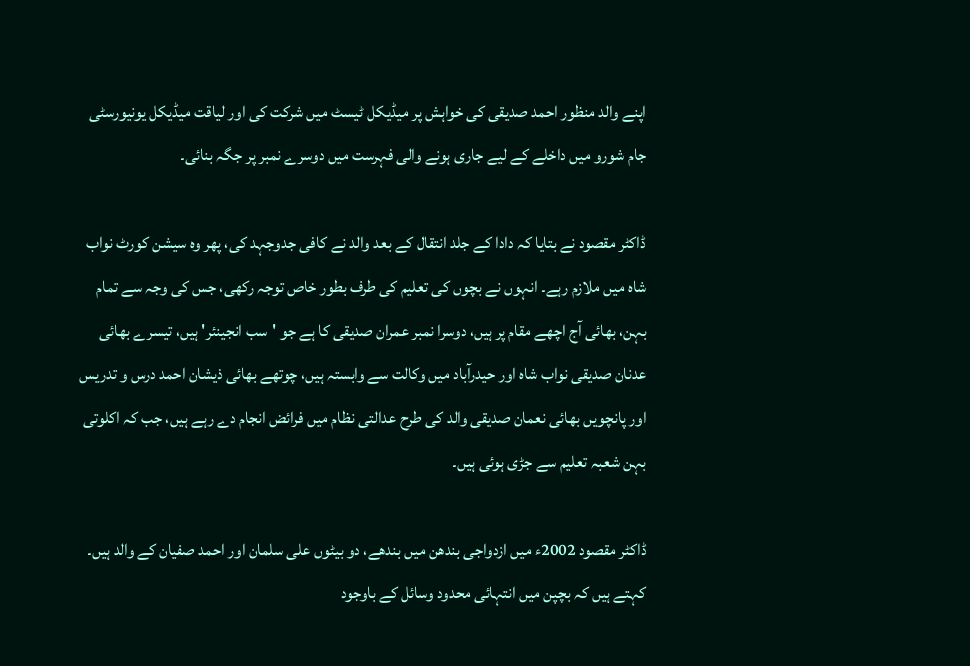اپنے والد منظور احمد صدیقی کی خواہش پر میڈیکل ٹیسٹ میں شرکت کی اور لیاقت میڈیکل یونیورسٹی جام شورو میں داخلے کے لیے جاری ہونے والی فہرست میں دوسرے نمبر پر جگہ بنائی۔

ڈاکٹر مقصود نے بتایا کہ دادا کے جلد انتقال کے بعد والد نے کافی جدوجہد کی، پھر وہ سیشن کورٹ نواب شاہ میں ملازم رہے۔ انہوں نے بچوں کی تعلیم کی طرف بطور خاص توجہ رکھی، جس کی وجہ سے تمام بہن، بھائی آج اچھے مقام پر ہیں، دوسرا نمبر عمران صدیقی کا ہے جو 'سب انجینئر' ہیں، تیسرے بھائی عدنان صدیقی نواب شاہ اور حیدرآباد میں وکالت سے وابستہ ہیں، چوتھے بھائی ذیشان احمد درس و تدریس اور پانچویں بھائی نعمان صدیقی والد کی طرح عدالتی نظام میں فرائض انجام دے رہے ہیں، جب کہ اکلوتی بہن شعبہ تعلیم سے جڑی ہوئی ہیں۔

ڈاکٹر مقصود 2002ء میں ازدواجی بندھن میں بندھے، دو بیٹوں علی سلمان اور احمد صفیان کے والد ہیں۔ کہتے ہیں کہ بچپن میں انتہائی محدود وسائل کے باوجود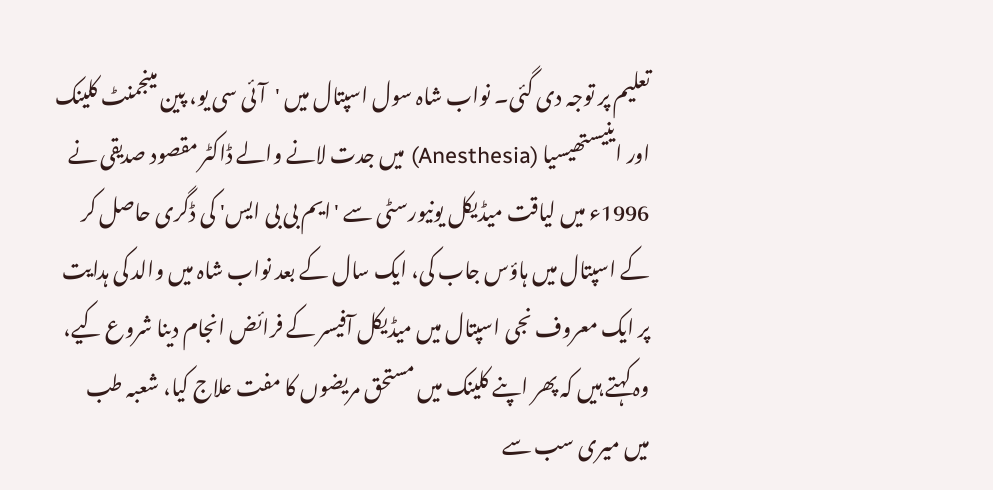تعلیم پر توجہ دی گئی۔ نواب شاہ سول اسپتال میں 'آئی سی یو، پین مینجمنٹ کلینک اور اینیستھیسیا (Anesthesia) میں جدت لانے والے ڈاکٹر مقصود صدیقی نے 1996ء میں لیاقت میڈیکل یونیورسٹی سے 'ایم بی بی ایس' کی ڈگری حاصل کر کے اسپتال میں ہاؤس جاب کی، ایک سال کے بعد نواب شاہ میں والد کی ہدایت پر ایک معروف نجی اسپتال میں میڈیکل آفیسر کے فرائض انجام دینا شروع کیے، وہ کہتے ہیں کہ پھر اپنے کلینک میں مستحق مریضوں کا مفت علاج کیا، شعبہ طب میں میری سب سے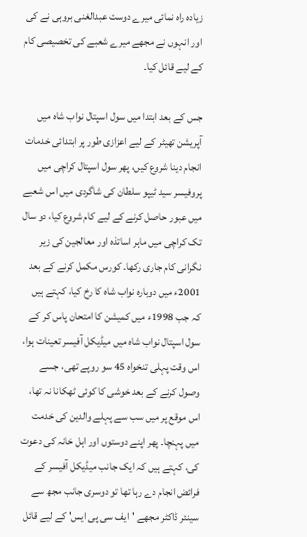زیادہ راہ نمائی میرے دوست عبدالغنی بروہی نے کی اور انہوں نے مجھے میرے شعبے کی تخصیصی کام کے لیے قائل کیا۔

جس کے بعد ابتدا میں سول اسپتال نواب شاہ میں آپریشن تھیٹر کے لیے اعزازی طور پر ابتدائی خدمات انجام دینا شروع کیں، پھر سول اسپتال کراچی میں پروفیسر سید ٹیپو سلطان کی شاگردی میں اس شعبے میں عبور حاصل کرنے کے لیے کام شروع کیا، دو سال تک کراچی میں ماہر اساتذہ اور معالجین کی زیر نگرانی کام جاری رکھا۔ کورس مکمل کرنے کے بعد 2001ء میں دوبارہ نواب شاہ کا رخ کیا، کہتے ہیں کہ جب 1998ء میں کمیشن کا امتحان پاس کر کے سول اسپتال نواب شاہ میں میڈیکل آفیسر تعینات ہوا، اس وقت پہلی تنخواہ 45 سو روپے تھی، جسے وصول کرنے کے بعد خوشی کا کوئی ٹھکانا نہ تھا، اس موقع پر میں سب سے پہلے والدین کی خدمت میں پہنچا۔ پھر اپنے دوستوں اور اہل خانہ کی دعوت کی، کہتے ہیں کہ ایک جانب میڈیکل آفیسر کے فرائض انجام دے رہا تھا تو دوسری جانب مجھ سے سینئر ڈاکٹر مجھے 'ایف سی پی ایس' کے لیے قائل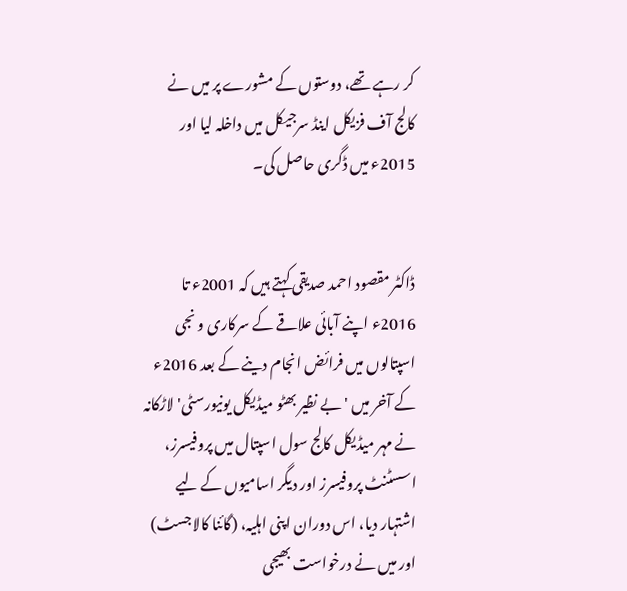کر رہے تھے، دوستوں کے مشورے پر میں نے کالج آف فزیکل اینڈ سرجیکل میں داخلہ لیا اور 2015ء میں ڈگری حاصل کی۔


ڈاکٹر مقصود احمد صدیقی کہتے ہیں کہ 2001ء تا 2016ء اپنے آبائی علاقے کے سرکاری و نجی اسپتالوں میں فرائض انجام دینے کے بعد 2016ء کے آخر میں 'بے نظیر بھٹو میڈیکل یونیورسٹی' لاڑکانہ نے مہر میڈیکل کالج سول اسپتال میں پروفیسرز، اسسٹنٹ پروفیسرز اور دیگر اسامیوں کے لیے اشتہار دیا، اس دوران اپنی اہلیہ، (گائنا کالاجسٹ) اور میں نے درخواست بھیجی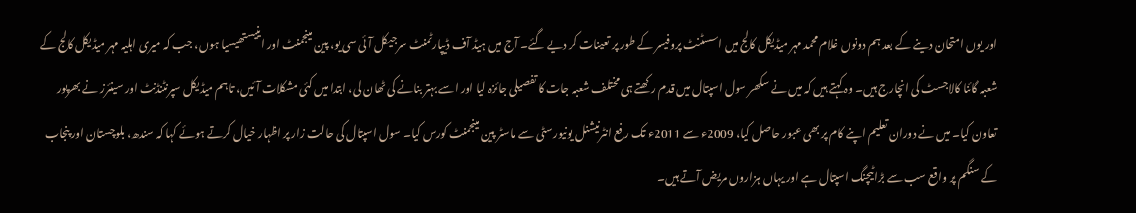اور یوں امتحان دینے کے بعد ہم دونوں غلام محمد مہر میڈیکل کالج میں اسسٹنٹ پروفیسر کے طور پر تعینات کر دیے گئے۔ آج میں ہیڈ آف ڈیپارٹمنٹ سرجیکل آئی سی یو، پین مینجمنٹ اور اینیستھیسیا ہوں، جب کہ میری اہلیہ مہر میڈیکل کالج کے شعبہ گائنا کالاجسٹ کی انچارج ہیں۔ وہ کہتے ہیں کہ میں نے سکھر سول اسپتال میں قدم رکھتے ہی مختلف شعبہ جات کا تفصیلی جائزہ لیا اور اسے بہتر بنانے کی ٹھان لی، ابتدا میں کئی مشکلات آئیں، تاہم میڈیکل سپرنٹنڈنٹ اور سینئرز نے بھرپور تعاون کیا۔ میں نے دوران تعلیم اپنے کام پر بھی عبور حاصل کیا، 2009ء سے 2011ء تک رفع انٹرنیشنل یونیورسٹی سے ماسٹر پین مینجمنٹ کورس کیا۔ سول اسپتال کی حالت زار پر اظہار خیال کرتے ہوئے کہا کہ سندھ، بلوچستان اور پنجاب کے سنگم پر واقع سب سے بڑا ٹیچنگ اسپتال ہے اور یہاں ہزاروں مریض آتے ہیں۔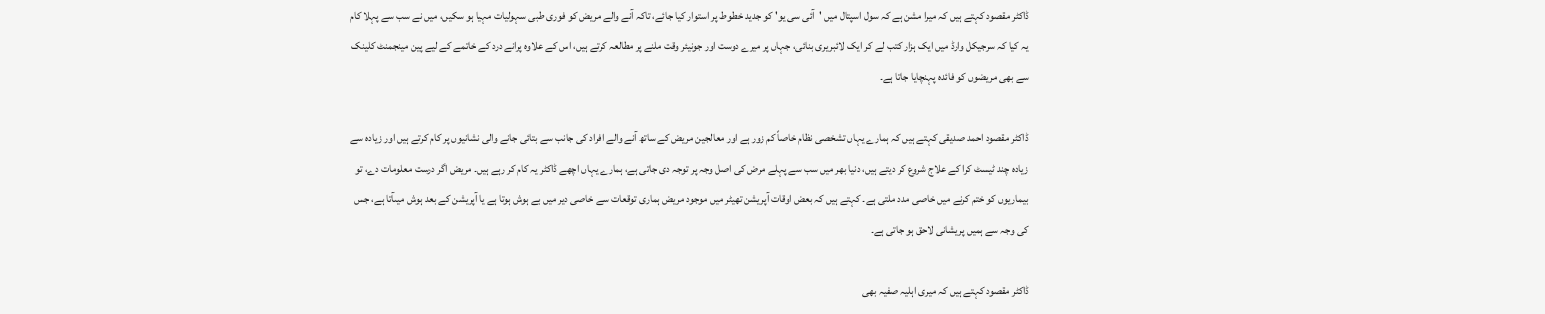ڈاکٹر مقصود کہتے ہیں کہ میرا مشن ہے کہ سول اسپتال میں 'آئی سی یو' کو جدید خطوط پر استوار کیا جائے، تاکہ آنے والے مریض کو فوری طبی سہولیات مہیا ہو سکیں، میں نے سب سے پہلا کام یہ کیا کہ سرجیکل وارڈ میں ایک ہزار کتب لے کر ایک لائبریری بنائی، جہاں پر میرے دوست اور جونیئر وقت ملنے پر مطالعہ کرتے ہیں، اس کے علاوہ پرانے درد کے خاتمے کے لیے پین مینجمنٹ کلینک سے بھی مریضوں کو فائدہ پہنچایا جاتا ہے۔

ڈاکٹر مقصود احمد صدیقی کہتے ہیں کہ ہمارے یہاں تشخصی نظام خاصاً کم زور ہے اور معالجین مریض کے ساتھ آنے والے افراد کی جانب سے بتائی جانے والی نشانیوں پر کام کرتے ہیں اور زیادہ سے زیادہ چند ٹیسٹ کرا کے علاج شروع کر دیتے ہیں، دنیا بھر میں سب سے پہلے مرض کی اصل وجہ پر توجہ دی جاتی ہے، ہمارے یہاں اچھے ڈاکٹر یہ کام کر رہے ہیں۔ مریض اگر درست معلومات دے، تو بیماریوں کو ختم کرنے میں خاصی مدد ملتی ہے۔ کہتے ہیں کہ بعض اوقات آپریشن تھیٹر میں موجود مریض ہماری توقعات سے خاصی دیر میں بے ہوش ہوتا ہے یا آپریشن کے بعد ہوش میںآتا ہے، جس کی وجہ سے ہمیں پریشانی لاحق ہو جاتی ہے۔

ڈاکٹر مقصود کہتے ہیں کہ میری اہلیہ صفیہ بھی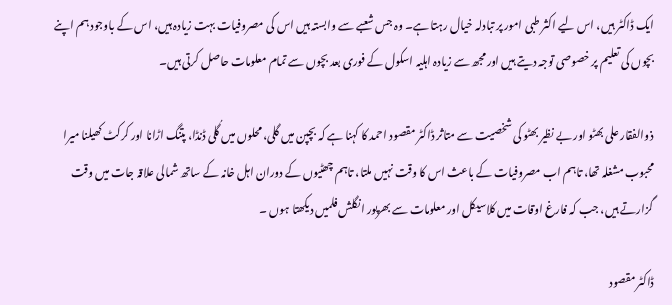ایک ڈاکٹر ہیں، اس لیے اکثر طبی امور پر تبادلہ خیال رہتا ہے۔ وہ جس شعبے سے وابستہ ہیں اس کی مصروفیات بہت زیادہ ہیں، اس کے باوجود ہم اپنے بچوں کی تعلیم پر خصوصی توجہ دیتے ہیں اور مجھ سے زیادہ اہلیہ اسکول کے فوری بعد بچوں سے تمام معلومات حاصل کرتی ہیں۔

ذوالفقار علی بھٹو اور بے نظیر بھٹو کی شخصیت سے متاثر ڈاکٹر مقصود احمد کا کہنا ہے کہ بچپن میں گلی، محلوں میں گُلی ڈنڈا، پتنگ اڑانا اور کرکٹ کھیلنا میرا محبوب مشغلہ تھا، تاہم اب مصروفیات کے باعث اس کا وقت نہیں ملتا، تاہم چھٹیوں کے دوران اہل خانہ کے ساتھ شمالی علاقہ جات میں وقت گزارتے ہیں، جب کہ فارغ اوقات میں کلاسیکل اور معلومات سے بھرپور انگلش فلمیں دیکھتا ہوں ۔

ڈاکٹر مقصود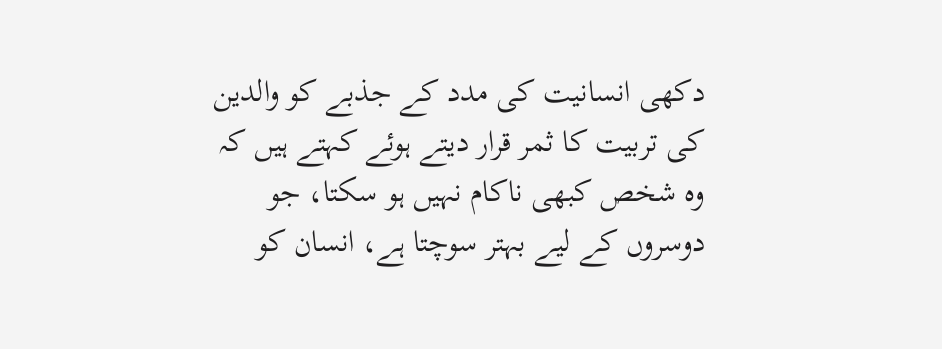دکھی انسانیت کی مدد کے جذبے کو والدین کی تربیت کا ثمر قرار دیتے ہوئے کہتے ہیں کہ وہ شخص کبھی ناکام نہیں ہو سکتا، جو دوسروں کے لیے بہتر سوچتا ہے، انسان کو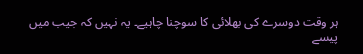ہر وقت دوسرے کی بھلائی کا سوچنا چاہیے۔ یہ نہیں کہ جیب میں پیسے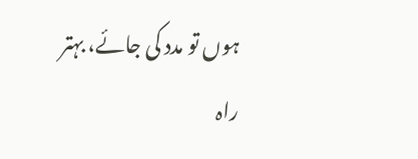ہوں تو مدد کی جائے، بہتر راہ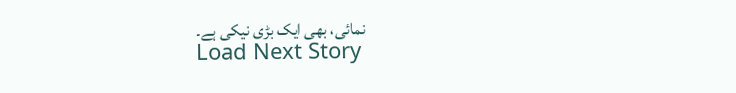نمائی، بھی ایک بڑی نیکی ہے۔
Load Next Story